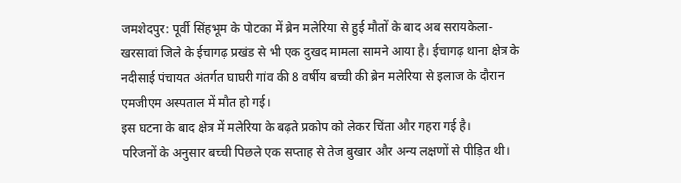जमशेदपुर: पूर्वी सिंहभूम के पोटका में ब्रेन मलेरिया से हुई मौतों के बाद अब सरायकेला-खरसावां जिले के ईचागढ़ प्रखंड से भी एक दुखद मामला सामने आया है। ईचागढ़ थाना क्षेत्र के नदीसाई पंचायत अंतर्गत घाघरी गांव की 8 वर्षीय बच्ची की ब्रेन मलेरिया से इलाज के दौरान एमजीएम अस्पताल में मौत हो गई।
इस घटना के बाद क्षेत्र में मलेरिया के बढ़ते प्रकोप को लेकर चिंता और गहरा गई है।
परिजनों के अनुसार बच्ची पिछले एक सप्ताह से तेज बुखार और अन्य लक्षणों से पीड़ित थी।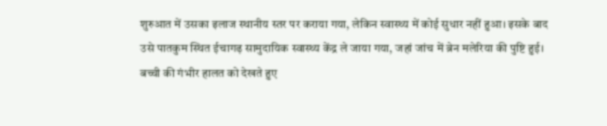शुरुआत में उसका इलाज स्थानीय स्तर पर कराया गया, लेकिन स्वास्थ्य में कोई सुधार नहीं हुआ। इसके बाद उसे पातकुम स्थित ईचागढ़ सामुदायिक स्वास्थ्य केंद्र ले जाया गया, जहां जांच में ब्रेन मलेरिया की पुष्टि हुई।
बच्ची की गंभीर हालत को देखते हुए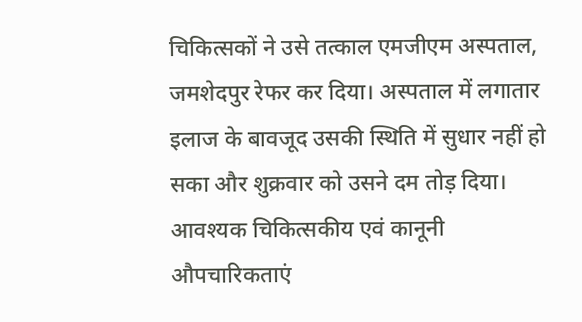चिकित्सकों ने उसे तत्काल एमजीएम अस्पताल, जमशेदपुर रेफर कर दिया। अस्पताल में लगातार इलाज के बावजूद उसकी स्थिति में सुधार नहीं हो सका और शुक्रवार को उसने दम तोड़ दिया।
आवश्यक चिकित्सकीय एवं कानूनी औपचारिकताएं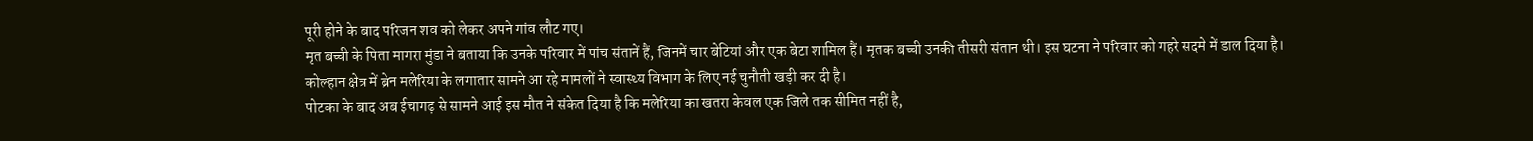पूरी होने के बाद परिजन शव को लेकर अपने गांव लौट गए।
मृत बच्ची के पिता मागरा मुंडा ने बताया कि उनके परिवार में पांच संतानें हैं, जिनमें चार बेटियां और एक बेटा शामिल हैं। मृतक बच्ची उनकी तीसरी संतान थी। इस घटना ने परिवार को गहरे सदमे में डाल दिया है।
कोल्हान क्षेत्र में ब्रेन मलेरिया के लगातार सामने आ रहे मामलों ने स्वास्थ्य विभाग के लिए नई चुनौती खड़ी कर दी है।
पोटका के बाद अब ईचागढ़ से सामने आई इस मौत ने संकेत दिया है कि मलेरिया का खतरा केवल एक जिले तक सीमित नहीं है,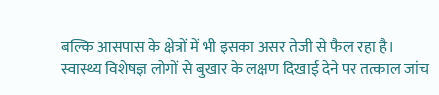बल्कि आसपास के क्षेत्रों में भी इसका असर तेजी से फैल रहा है।
स्वास्थ्य विशेषज्ञ लोगों से बुखार के लक्षण दिखाई देने पर तत्काल जांच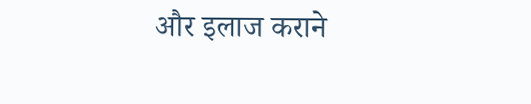और इलाज कराने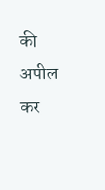की अपील कर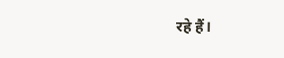रहे हैं।